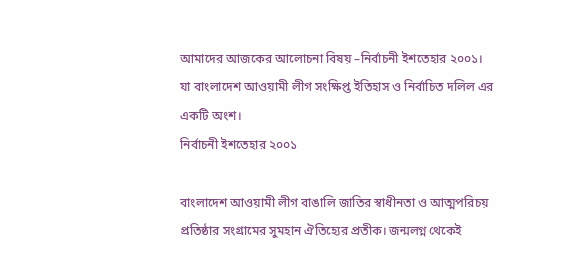আমাদের আজকের আলোচনা বিষয় –নির্বাচনী ইশতেহার ২০০১। যা বাংলাদেশ আওয়ামী লীগ সংক্ষিপ্ত ইতিহাস ও নির্বাচিত দলিল এর একটি অংশ।
নির্বাচনী ইশতেহার ২০০১

বাংলাদেশ আওয়ামী লীগ বাঙালি জাতির স্বাধীনতা ও আত্মপরিচয় প্রতিষ্ঠার সংগ্রামের সুমহান ঐতিহ্যের প্রতীক। জন্মলগ্ন থেকেই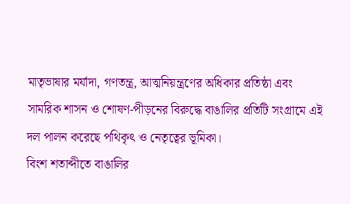মাতৃভাষার মর্যাদা, গণতন্ত্র, আত্মনিয়ন্ত্রণের অধিকার প্রতিষ্ঠা এবং সামরিক শাসন ও শোষণ-পীড়নের বিরুদ্ধে বাঙালির প্রতিটি সংগ্রামে এই দল পালন করেছে পথিকৃৎ ও নেতৃত্বের ভূমিকা।
বিংশ শতাব্দীতে বাঙালির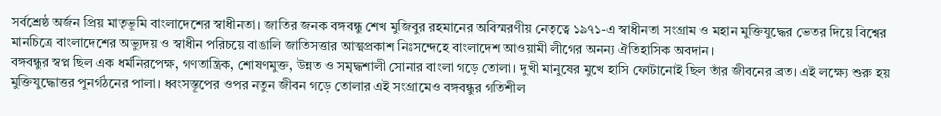সর্বশ্রেষ্ঠ অর্জন প্রিয় মাতৃভূমি বাংলাদেশের স্বাধীনতা। জাতির জনক বঙ্গবন্ধু শেখ মুজিবুর রহমানের অবিস্মরণীয় নেতৃত্বে ১৯৭১-এ স্বাধীনতা সংগ্রাম ও মহান মুক্তিযুদ্ধের ভেতর দিয়ে বিশ্বের মানচিত্রে বাংলাদেশের অভ্যুদয় ও স্বাধীন পরিচয়ে বাঙালি জাতিসত্তার আত্মপ্রকাশ নিঃসন্দেহে বাংলাদেশ আওয়ামী লীগের অনন্য ঐতিহাসিক অবদান।
বঙ্গবন্ধুর স্বপ্ন ছিল এক ধর্মনিরপেক্ষ, গণতান্ত্রিক, শোষণমুক্ত, উন্নত ও সমৃদ্ধশালী সোনার বাংলা গড়ে তোলা। দুখী মানুষের মুখে হাসি ফোটানোই ছিল তাঁর জীবনের ব্রত। এই লক্ষ্যে শুরু হয় মুক্তিযুদ্ধোত্তর পুনর্গঠনের পালা। ধ্বংসস্তূপের ওপর নতুন জীবন গড়ে তোলার এই সংগ্রামেও বঙ্গবন্ধুর গতিশীল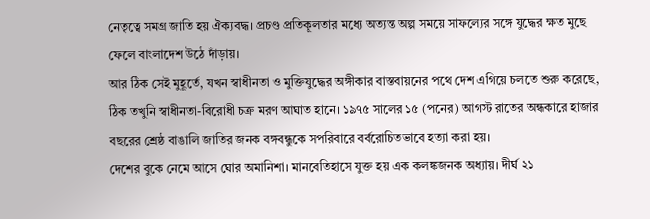নেতৃত্বে সমগ্র জাতি হয় ঐক্যবদ্ধ। প্রচণ্ড প্রতিকূলতার মধ্যে অত্যন্ত অল্প সময়ে সাফল্যের সঙ্গে যুদ্ধের ক্ষত মুছে ফেলে বাংলাদেশ উঠে দাঁড়ায়।
আর ঠিক সেই মুহূর্তে, যখন স্বাধীনতা ও মুক্তিযুদ্ধের অঙ্গীকার বাস্তবায়নের পথে দেশ এগিয়ে চলতে শুরু করেছে, ঠিক তখুনি স্বাধীনতা-বিরোধী চক্র মরণ আঘাত হানে। ১৯৭৫ সালের ১৫ (পনের) আগস্ট রাতের অন্ধকারে হাজার বছরের শ্রেষ্ঠ বাঙালি জাতির জনক বঙ্গবন্ধুকে সপরিবারে বর্বরোচিতভাবে হত্যা করা হয়।
দেশের বুকে নেমে আসে ঘোর অমানিশা। মানবেতিহাসে যুক্ত হয় এক কলঙ্কজনক অধ্যায়। দীর্ঘ ২১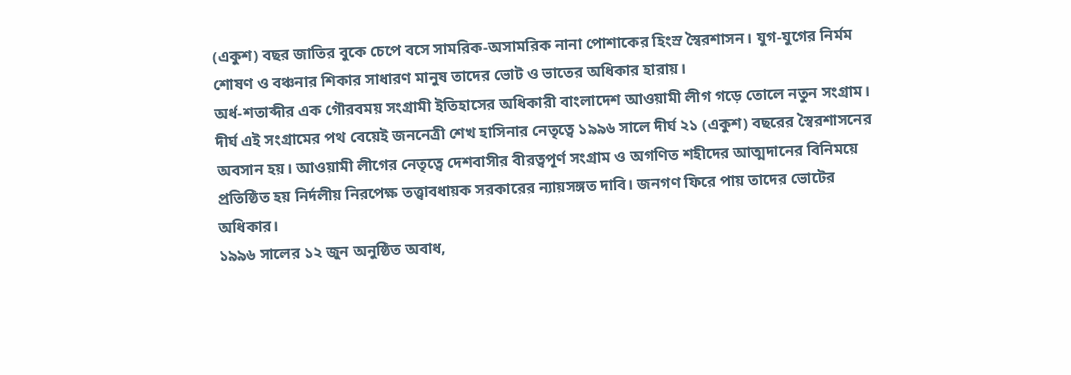(একুশ) বছর জাতির বুকে চেপে বসে সামরিক-অসামরিক নানা পোশাকের হিংস্র স্বৈরশাসন। যুগ-যুগের নির্মম শোষণ ও বঞ্চনার শিকার সাধারণ মানুষ তাদের ভোট ও ভাতের অধিকার হারায়।
অর্ধ-শতাব্দীর এক গৌরবময় সংগ্রামী ইতিহাসের অধিকারী বাংলাদেশ আওয়ামী লীগ গড়ে তোলে নতুন সংগ্রাম। দীর্ঘ এই সংগ্রামের পথ বেয়েই জননেত্রী শেখ হাসিনার নেতৃত্বে ১৯৯৬ সালে দীর্ঘ ২১ (একুশ) বছরের স্বৈরশাসনের অবসান হয়। আওয়ামী লীগের নেতৃত্বে দেশবাসীর বীরত্বপূর্ণ সংগ্রাম ও অগণিত শহীদের আত্মদানের বিনিময়ে প্রতিষ্ঠিত হয় নির্দলীয় নিরপেক্ষ তত্ত্বাবধায়ক সরকারের ন্যায়সঙ্গত দাবি। জনগণ ফিরে পায় তাদের ভোটের অধিকার।
১৯৯৬ সালের ১২ জুন অনুষ্ঠিত অবাধ,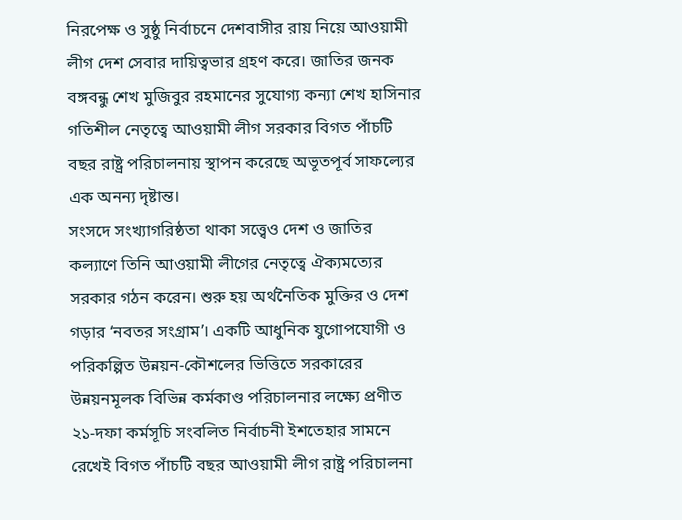নিরপেক্ষ ও সুষ্ঠু নির্বাচনে দেশবাসীর রায় নিয়ে আওয়ামী লীগ দেশ সেবার দায়িত্বভার গ্রহণ করে। জাতির জনক বঙ্গবন্ধু শেখ মুজিবুর রহমানের সুযোগ্য কন্যা শেখ হাসিনার গতিশীল নেতৃত্বে আওয়ামী লীগ সরকার বিগত পাঁচটি বছর রাষ্ট্র পরিচালনায় স্থাপন করেছে অভূতপূর্ব সাফল্যের এক অনন্য দৃষ্টান্ত।
সংসদে সংখ্যাগরিষ্ঠতা থাকা সত্ত্বেও দেশ ও জাতির কল্যাণে তিনি আওয়ামী লীগের নেতৃত্বে ঐক্যমত্যের সরকার গঠন করেন। শুরু হয় অর্থনৈতিক মুক্তির ও দেশ গড়ার ‘নবতর সংগ্রাম’। একটি আধুনিক যুগোপযোগী ও পরিকল্পিত উন্নয়ন-কৌশলের ভিত্তিতে সরকারের উন্নয়নমূলক বিভিন্ন কর্মকাণ্ড পরিচালনার লক্ষ্যে প্রণীত ২১-দফা কর্মসূচি সংবলিত নির্বাচনী ইশতেহার সামনে রেখেই বিগত পাঁচটি বছর আওয়ামী লীগ রাষ্ট্র পরিচালনা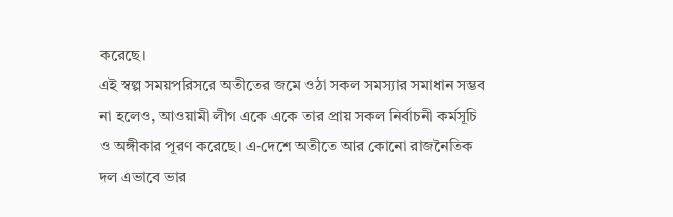করেছে।
এই স্বল্প সময়পরিসরে অতীতের জমে ওঠা সকল সমস্যার সমাধান সম্ভব না হলেও, আওয়ামী লীগ একে একে তার প্রায় সকল নির্বাচনী কর্মসূচি ও অঙ্গীকার পূরণ করেছে। এ-দেশে অতীতে আর কোনো রাজনৈতিক দল এভাবে ভার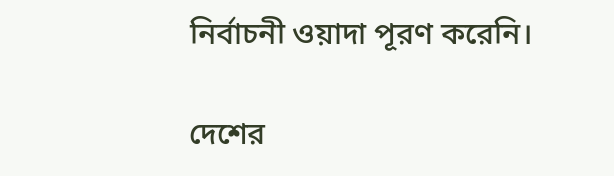নির্বাচনী ওয়াদা পূরণ করেনি।

দেশের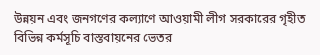উন্নয়ন এবং জনগণের কল্যাণে আওয়ামী লীগ সরকারের গৃহীত বিভিন্ন কর্মসূচি বাস্তবায়নের ভেতর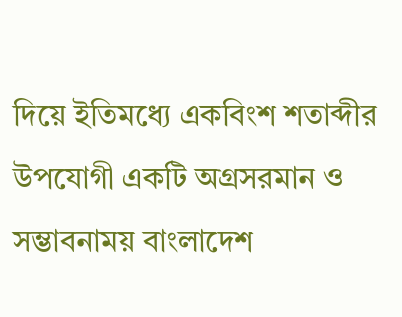দিয়ে ইতিমধ্যে একবিংশ শতাব্দীর উপযোগী একটি অগ্রসরমান ও সম্ভাবনাময় বাংলাদেশ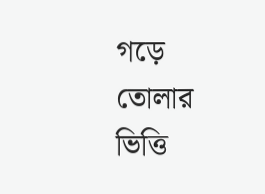গড়ে তোলার ভিত্তি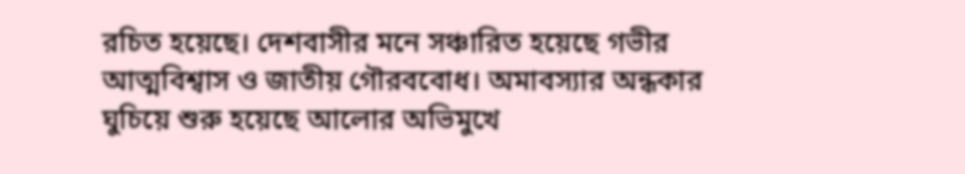রচিত হয়েছে। দেশবাসীর মনে সঞ্চারিত হয়েছে গভীর আত্মবিশ্বাস ও জাতীয় গৌরববোধ। অমাবস্যার অন্ধকার ঘুচিয়ে শুরু হয়েছে আলোর অভিমুখে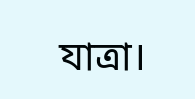যাত্রা।